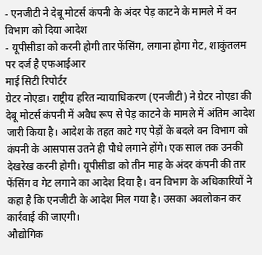- एनजीटी ने देबू मोटर्स कंपनी के अंदर पेड़ काटने के मामले में वन विभाग को दिया आदेश
- यूपीसीडा को करनी होगी तार फेंसिंग, लगाना होगा गेट, शाकुंतलम पर दर्ज है एफआईआर
माई सिटी रिपोर्टर
ग्रेटर नोएडा। राष्ट्रीय हरित न्यायाधिकरण (एनजीटी) ने ग्रेटर नोएडा की देबू मोटर्स कंपनी में अवैध रूप से पेड़ काटने के मामले में अंतिम आदेश जारी किया है। आदेश के तहत काटे गए पेड़ों के बदले वन विभाग को कंपनी के आसपास उतने ही पौधे लगाने होंगे। एक साल तक उनकी देखरेख करनी होगी। यूपीसीडा को तीन माह के अंदर कंपनी की तार फेंसिंग व गेट लगाने का आदेश दिया है। वन विभाग के अधिकारियों ने कहा है कि एनजीटी के आदेश मिल गया है। उसका अवलोकन कर कार्रवाई की जाएगी।
औद्योगिक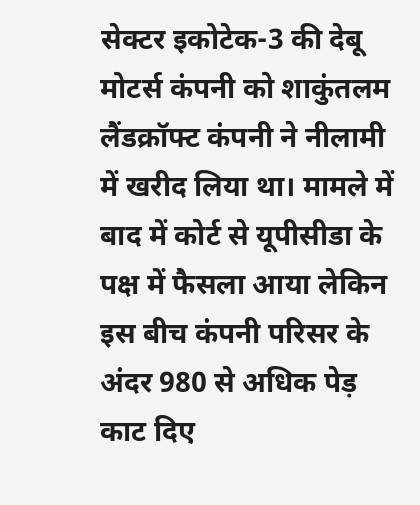सेक्टर इकोटेक-3 की देबू मोटर्स कंपनी को शाकुंतलम लैंडक्रॉफ्ट कंपनी ने नीलामी में खरीद लिया था। मामले में बाद में कोर्ट से यूपीसीडा के पक्ष में फैसला आया लेकिन इस बीच कंपनी परिसर के अंदर 980 से अधिक पेड़ काट दिए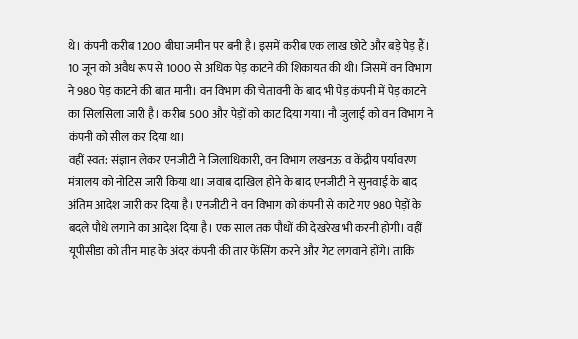थे। कंपनी करीब 1200 बीघा जमीन पर बनी है। इसमें करीब एक लाख छोटे और बड़े पेड़ हैं। 10 जून को अवैध रूप से 1000 से अधिक पेड़ काटने की शिकायत की थी। जिसमें वन विभाग ने 980 पेड़ काटने की बात मानी। वन विभाग की चेतावनी के बाद भी पेड़ कंपनी में पेड़ काटने का सिलसिला जारी है। करीब 500 और पेड़ों को काट दिया गया। नौ जुलाई को वन विभाग ने कंपनी को सील कर दिया था।
वहीं स्वत: संज्ञान लेकर एनजीटी ने जिलाधिकारी, वन विभाग लखनऊ व केंद्रीय पर्यावरण मंत्रालय को नोटिस जारी किया था। जवाब दाखिल होने के बाद एनजीटी ने सुनवाई के बाद अंतिम आदेश जारी कर दिया है। एनजीटी ने वन विभाग को कंपनी से काटे गए 980 पेड़ों के बदले पौधे लगाने का आदेश दिया है। एक साल तक पौधों की देखरेख भी करनी होगी। वहीं यूपीसीडा को तीन माह के अंदर कंपनी की तार फेंसिंग करने और गेट लगवाने होंगे। ताकि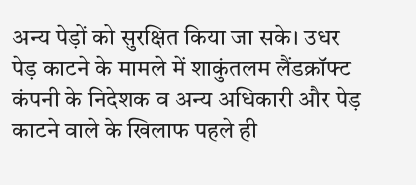अन्य पेड़ों को सुरक्षित किया जा सके। उधर पेड़ काटने के मामले में शाकुंतलम लैंडक्रॉफ्ट कंपनी के निदेशक व अन्य अधिकारी और पेड़ काटने वाले के खिलाफ पहले ही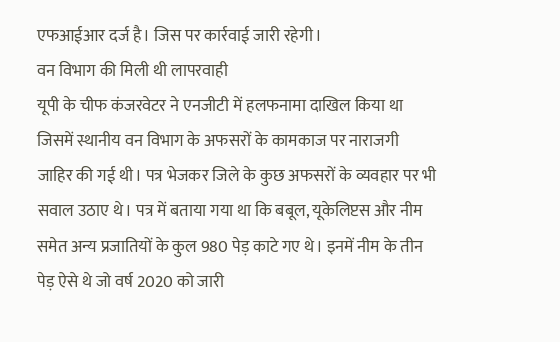एफआईआर दर्ज है। जिस पर कार्रवाई जारी रहेगी।
वन विभाग की मिली थी लापरवाही
यूपी के चीफ कंजरवेटर ने एनजीटी में हलफनामा दाखिल किया था जिसमें स्थानीय वन विभाग के अफसरों के कामकाज पर नाराजगी जाहिर की गई थी। पत्र भेजकर जिले के कुछ अफसरों के व्यवहार पर भी सवाल उठाए थे। पत्र में बताया गया था कि बबूल, यूकेलिप्टस और नीम समेत अन्य प्रजातियों के कुल 980 पेड़ काटे गए थे। इनमें नीम के तीन पेड़ ऐसे थे जो वर्ष 2020 को जारी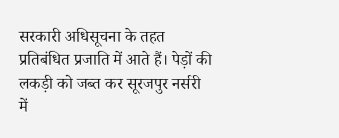सरकारी अधिसूचना के तहत प्रतिबंधित प्रजाति में आते हैं। पेड़ों की लकड़ी को जब्त कर सूरजपुर नर्सरी में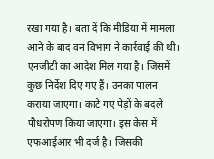रखा गया है। बता दें कि मीडिया में मामला आने के बाद वन विभाग ने कार्रवाई की थी।
एनजीटी का आदेश मिल गया है। जिसमें कुछ निर्देश दिए गए हैं। उनका पालन कराया जाएगा। काटे गए पेड़ों के बदले पौधरोपण किया जाएगा। इस केस में एफआईआर भी दर्ज है। जिसकी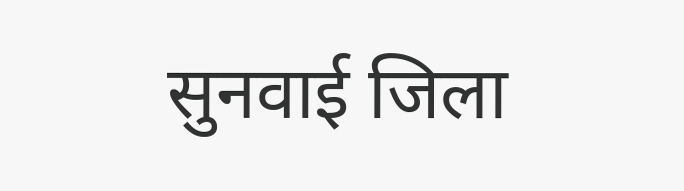सुनवाई जिला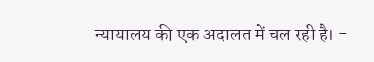न्यायालय की एक अदालत में चल रही है। -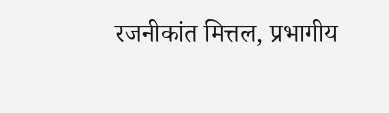रजनीकांत मित्तल, प्रभागीय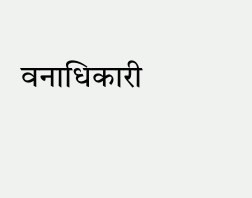वनाधिकारी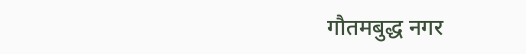गौतमबुद्ध नगर